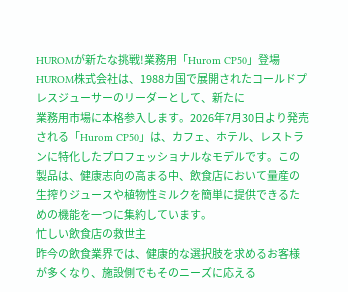HUROMが新たな挑戦!業務用「Hurom CP50」登場
HUROM株式会社は、1988カ国で展開されたコールドプレスジューサーのリーダーとして、新たに
業務用市場に本格参入します。2026年7月30日より発売される「Hurom CP50」は、カフェ、ホテル、レストランに特化したプロフェッショナルなモデルです。この製品は、健康志向の高まる中、飲食店において量産の生搾りジュースや植物性ミルクを簡単に提供できるための機能を一つに集約しています。
忙しい飲食店の救世主
昨今の飲食業界では、健康的な選択肢を求めるお客様が多くなり、施設側でもそのニーズに応える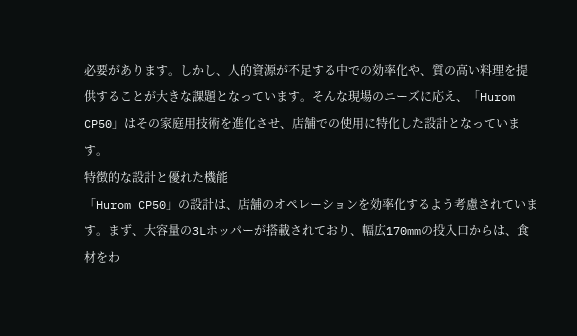必要があります。しかし、人的資源が不足する中での効率化や、質の高い料理を提供することが大きな課題となっています。そんな現場のニーズに応え、「Hurom CP50」はその家庭用技術を進化させ、店舗での使用に特化した設計となっています。
特徴的な設計と優れた機能
「Hurom CP50」の設計は、店舗のオペレーションを効率化するよう考慮されています。まず、大容量の3Lホッパーが搭載されており、幅広170mmの投入口からは、食材をわ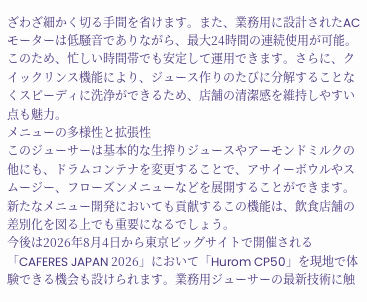ざわざ細かく切る手間を省けます。また、業務用に設計されたACモーターは低騒音でありながら、最大24時間の連続使用が可能。このため、忙しい時間帯でも安定して運用できます。さらに、クイックリンス機能により、ジュース作りのたびに分解することなくスピーディに洗浄ができるため、店舗の清潔感を維持しやすい点も魅力。
メニューの多様性と拡張性
このジューサーは基本的な生搾りジュースやアーモンドミルクの他にも、ドラムコンテナを変更することで、アサイーボウルやスムージー、フローズンメニューなどを展開することができます。新たなメニュー開発においても貢献するこの機能は、飲食店舗の差別化を図る上でも重要になるでしょう。
今後は2026年8月4日から東京ビッグサイトで開催される「CAFERES JAPAN 2026」において「Hurom CP50」を現地で体験できる機会も設けられます。業務用ジューサーの最新技術に触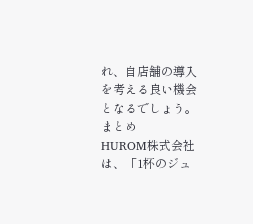れ、自店舗の導入を考える良い機会となるでしょう。
まとめ
HUROM株式会社は、「1杯のジュ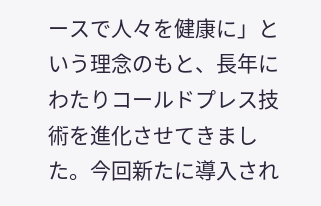ースで人々を健康に」という理念のもと、長年にわたりコールドプレス技術を進化させてきました。今回新たに導入され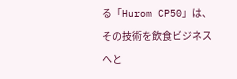る「Hurom CP50」は、その技術を飲食ビジネスへと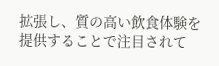拡張し、質の高い飲食体験を提供することで注目されて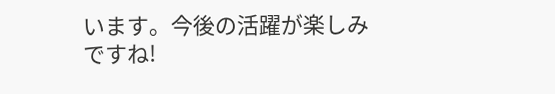います。今後の活躍が楽しみですね!